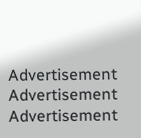Advertisement
Advertisement
Advertisement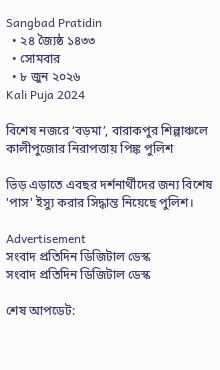Sangbad Pratidin
  • ২৪ জ্যৈষ্ঠ ১৪৩৩
  • সোমবার
  • ৮ জুন ২০২৬
Kali Puja 2024

বিশেষ নজরে ‘বড়মা’, বারাকপুর শিল্পাঞ্চলে কালীপুজোর নিরাপত্তায় পিঙ্ক পুলিশ

ভিড় এড়াতে এবছর দর্শনার্থীদের জন্য বিশেষ 'পাস' ইস্যু করার সিদ্ধান্ত নিয়েছে পুলিশ।

Advertisement
সংবাদ প্রতিদিন ডিজিটাল ডেস্ক
সংবাদ প্রতিদিন ডিজিটাল ডেস্ক

শেষ আপডেট: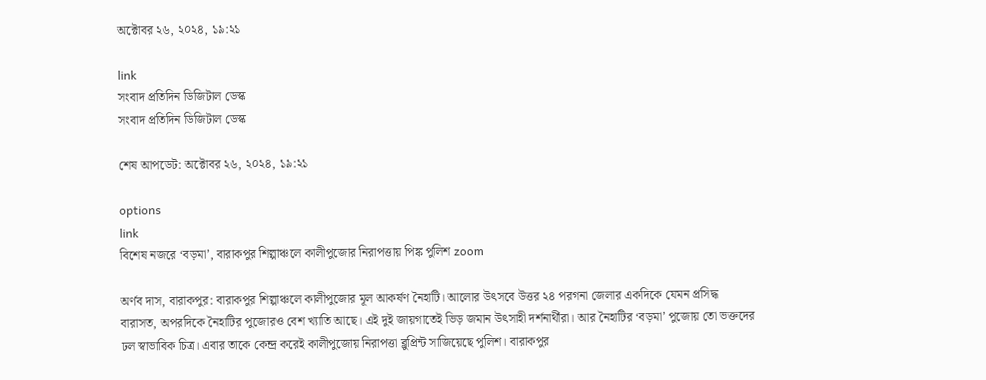অক্টোবর ২৬, ২০২৪, ১৯:২১

link
সংবাদ প্রতিদিন ডিজিটাল ডেস্ক
সংবাদ প্রতিদিন ডিজিটাল ডেস্ক

শেষ আপডেট: অক্টোবর ২৬, ২০২৪, ১৯:২১

options
link
বিশেষ নজরে ‘বড়মা’, বারাকপুর শিল্পাঞ্চলে কালীপুজোর নিরাপত্তায় পিঙ্ক পুলিশ zoom

অর্ণব দাস, বারাকপুর: বারাকপুর শিল্পাঞ্চলে কালীপুজোর মূল আকর্ষণ নৈহাটি। আলোর উৎসবে উত্তর ২৪ পরগনা জেলার একদিকে যেমন প্রসিদ্ধ বারাসত, অপরদিকে নৈহাটির পুজোরও বেশ খ্যাতি আছে। এই দুই জায়গাতেই ভিড় জমান উৎসাহী দর্শনার্থীরা। আর নৈহাটির ‘বড়মা’ পুজোয় তো ভক্তদের ঢল স্বাভাবিক চিত্র। এবার তাকে কেন্দ্র করেই কালীপুজোয় নিরাপত্তা ব্লুপ্রিন্ট সাজিয়েছে পুলিশ। বারাকপুর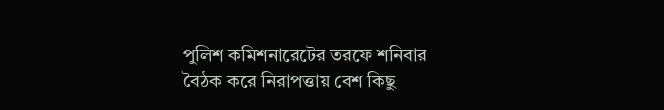পুলিশ কমিশনারেটের তরফে শনিবার বৈঠক করে নিরাপত্তায় বেশ কিছু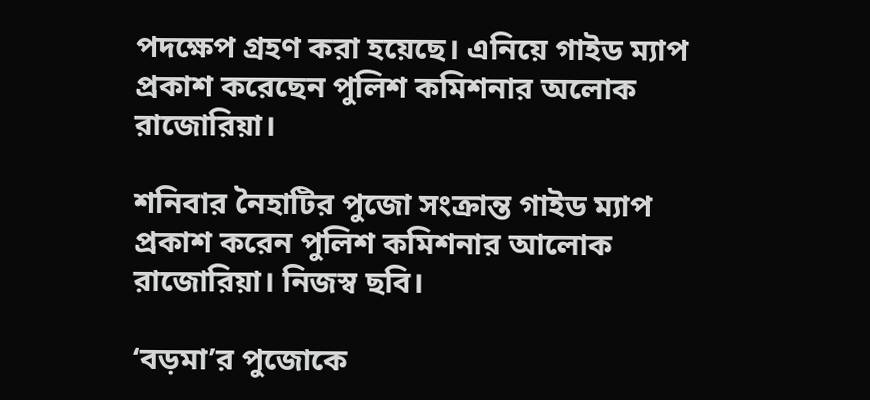পদক্ষেপ গ্রহণ করা হয়েছে। এনিয়ে গাইড ম্যাপ প্রকাশ করেছেন পুলিশ কমিশনার অলোক রাজোরিয়া।

শনিবার নৈহাটির পুজো সংক্রান্ত গাইড ম্যাপ প্রকাশ করেন পুলিশ কমিশনার আলোক রাজোরিয়া। নিজস্ব ছবি।

‘বড়মা’র পুজোকে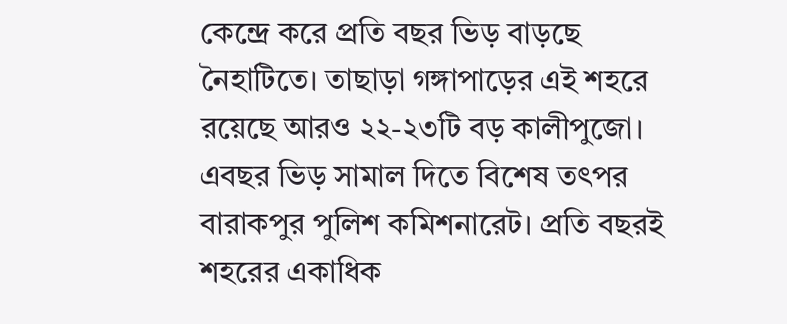কেন্দ্রে করে প্রতি বছর ভিড় বাড়ছে নৈহাটিতে। তাছাড়া গঙ্গাপাড়ের এই শহরে রয়েছে আরও ২২-২৩টি বড় কালীপুজো। এবছর ভিড় সামাল দিতে বিশেষ তৎপর বারাকপুর পুলিশ কমিশনারেট। প্রতি বছরই শহরের একাধিক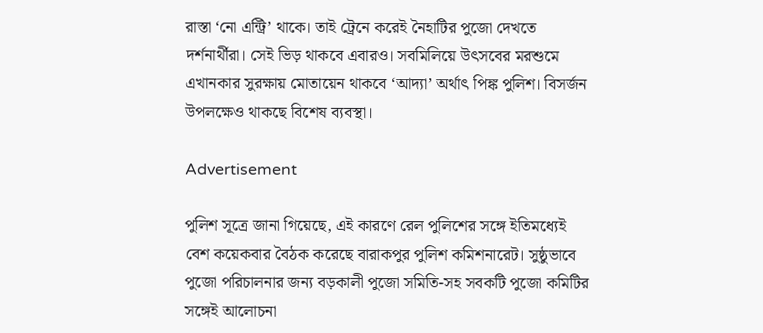রাস্তা ‘নো এন্ট্রি’ থাকে। তাই ট্রেনে করেই নৈহাটির পুজো দেখতে দর্শনার্থীরা। সেই ভিড় থাকবে এবারও। সবমিলিয়ে উৎসবের মরশুমে এখানকার সুরক্ষায় মোতায়েন থাকবে ‘আদ্যা’ অর্থাৎ পিঙ্ক পুলিশ। বিসর্জন উপলক্ষেও থাকছে বিশেষ ব্যবস্থা।

Advertisement

পুলিশ সূত্রে জানা গিয়েছে, এই কারণে রেল পুলিশের সঙ্গে ইতিমধ্যেই বেশ কয়েকবার বৈঠক করেছে বারাকপুর পুলিশ কমিশনারেট। সুষ্ঠুভাবে পুজো পরিচালনার জন্য বড়কালী পুজো সমিতি-সহ সবকটি পুজো কমিটির সঙ্গেই আলোচনা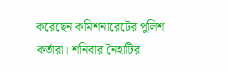করেছেন কমিশনারেটের পুলিশ কর্তারা। শনিবার নৈহাটির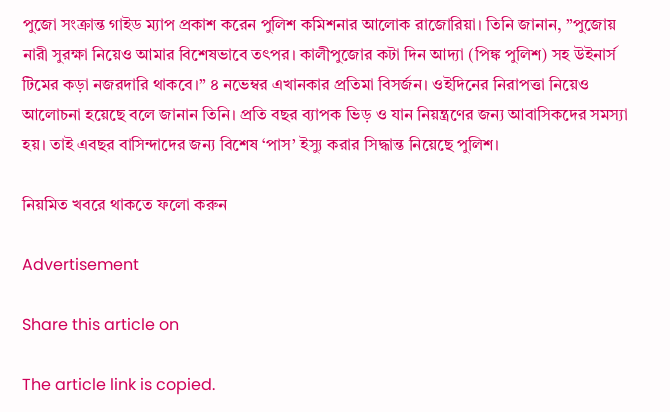পুজো সংক্রান্ত গাইড ম্যাপ প্রকাশ করেন পুলিশ কমিশনার আলোক রাজোরিয়া। তিনি জানান, ”পুজোয় নারী সুরক্ষা নিয়েও আমার বিশেষভাবে তৎপর। কালীপুজোর কটা দিন আদ্যা (পিঙ্ক পুলিশ) সহ উইনার্স টিমের কড়া নজরদারি থাকবে।” ৪ নভেম্বর এখানকার প্রতিমা বিসর্জন। ওইদিনের নিরাপত্তা নিয়েও আলোচনা হয়েছে বলে জানান তিনি। প্রতি বছর ব্যাপক ভিড় ও যান নিয়ন্ত্রণের জন্য আবাসিকদের সমস্যা হয়। তাই এবছর বাসিন্দাদের জন্য বিশেষ ‘পাস’ ইস্যু করার সিদ্ধান্ত নিয়েছে পুলিশ।

নিয়মিত খবরে থাকতে ফলো করুন

Advertisement

Share this article on

The article link is copied.